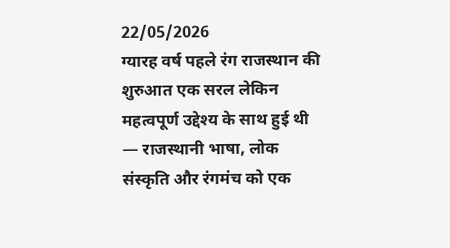22/05/2026
ग्यारह वर्ष पहले रंग राजस्थान की शुरुआत एक सरल लेकिन महत्वपूर्ण उद्देश्य के साथ हुई थी — राजस्थानी भाषा, लोक संस्कृति और रंगमंच को एक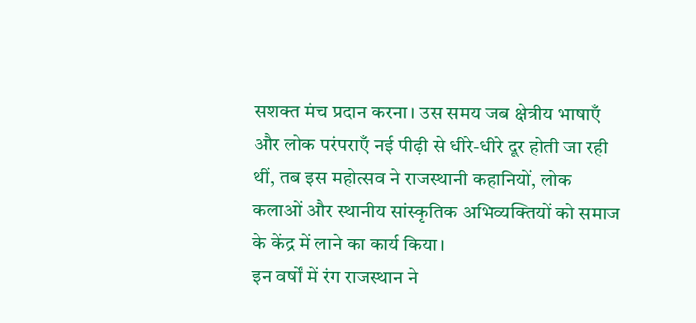सशक्त मंच प्रदान करना। उस समय जब क्षेत्रीय भाषाएँ और लोक परंपराएँ नई पीढ़ी से धीरे-धीरे दूर होती जा रही थीं, तब इस महोत्सव ने राजस्थानी कहानियों, लोक कलाओं और स्थानीय सांस्कृतिक अभिव्यक्तियों को समाज के केंद्र में लाने का कार्य किया।
इन वर्षों में रंग राजस्थान ने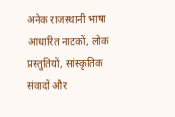अनेक राजस्थानी भाषा आधारित नाटकों, लोक प्रस्तुतियों, सांस्कृतिक संवादों और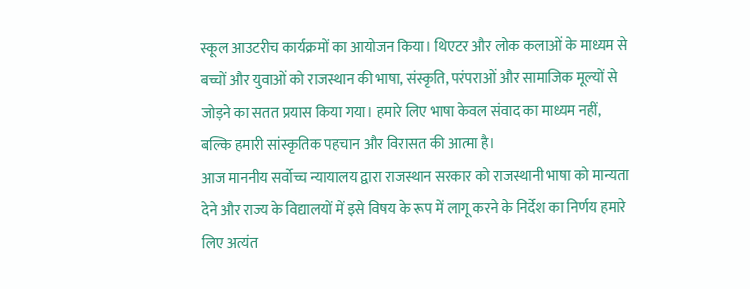स्कूल आउटरीच कार्यक्रमों का आयोजन किया। थिएटर और लोक कलाओं के माध्यम से बच्चों और युवाओं को राजस्थान की भाषा, संस्कृति, परंपराओं और सामाजिक मूल्यों से जोड़ने का सतत प्रयास किया गया। हमारे लिए भाषा केवल संवाद का माध्यम नहीं, बल्कि हमारी सांस्कृतिक पहचान और विरासत की आत्मा है।
आज माननीय सर्वोच्च न्यायालय द्वारा राजस्थान सरकार को राजस्थानी भाषा को मान्यता देने और राज्य के विद्यालयों में इसे विषय के रूप में लागू करने के निर्देश का निर्णय हमारे लिए अत्यंत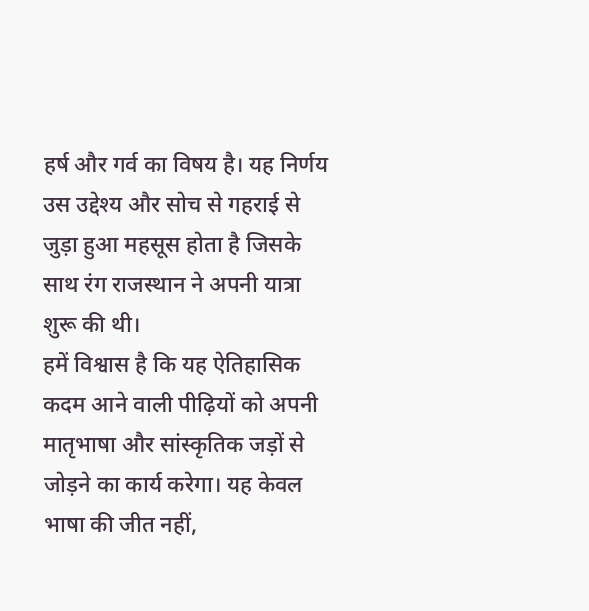हर्ष और गर्व का विषय है। यह निर्णय उस उद्देश्य और सोच से गहराई से जुड़ा हुआ महसूस होता है जिसके साथ रंग राजस्थान ने अपनी यात्रा शुरू की थी।
हमें विश्वास है कि यह ऐतिहासिक कदम आने वाली पीढ़ियों को अपनी मातृभाषा और सांस्कृतिक जड़ों से जोड़ने का कार्य करेगा। यह केवल भाषा की जीत नहीं,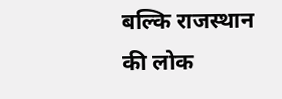बल्कि राजस्थान की लोक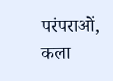परंपराओं, कला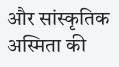और सांस्कृतिक अस्मिता की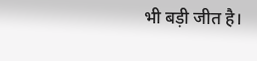भी बड़ी जीत है।